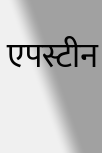एपस्टीन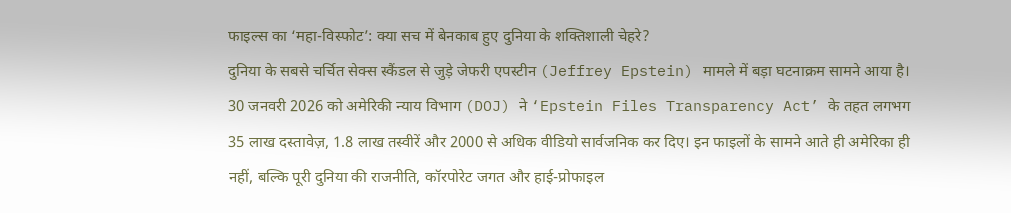फाइल्स का ‘महा-विस्फोट’: क्या सच में बेनकाब हुए दुनिया के शक्तिशाली चेहरे?
दुनिया के सबसे चर्चित सेक्स स्कैंडल से जुड़े जेफरी एपस्टीन (Jeffrey Epstein) मामले में बड़ा घटनाक्रम सामने आया है। 30 जनवरी 2026 को अमेरिकी न्याय विभाग (DOJ) ने ‘Epstein Files Transparency Act’ के तहत लगभग 35 लाख दस्तावेज़, 1.8 लाख तस्वीरें और 2000 से अधिक वीडियो सार्वजनिक कर दिए। इन फाइलों के सामने आते ही अमेरिका ही नहीं, बल्कि पूरी दुनिया की राजनीति, कॉरपोरेट जगत और हाई-प्रोफाइल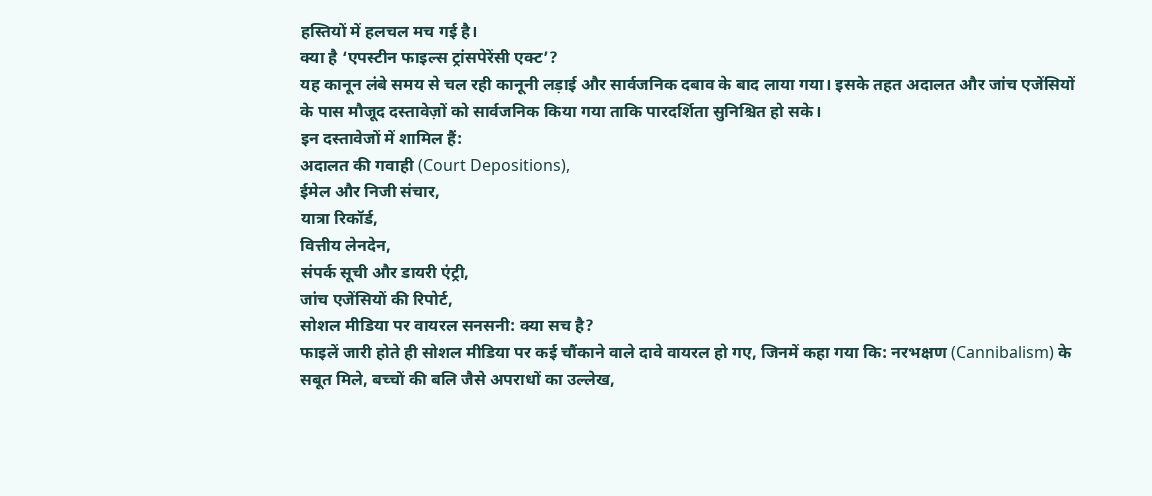हस्तियों में हलचल मच गई है।
क्या है ‘एपस्टीन फाइल्स ट्रांसपेरेंसी एक्ट’?
यह कानून लंबे समय से चल रही कानूनी लड़ाई और सार्वजनिक दबाव के बाद लाया गया। इसके तहत अदालत और जांच एजेंसियों के पास मौजूद दस्तावेज़ों को सार्वजनिक किया गया ताकि पारदर्शिता सुनिश्चित हो सके।
इन दस्तावेजों में शामिल हैं:
अदालत की गवाही (Court Depositions),
ईमेल और निजी संचार,
यात्रा रिकॉर्ड,
वित्तीय लेनदेन,
संपर्क सूची और डायरी एंट्री,
जांच एजेंसियों की रिपोर्ट,
सोशल मीडिया पर वायरल सनसनी: क्या सच है?
फाइलें जारी होते ही सोशल मीडिया पर कई चौंकाने वाले दावे वायरल हो गए, जिनमें कहा गया कि: नरभक्षण (Cannibalism) के सबूत मिले, बच्चों की बलि जैसे अपराधों का उल्लेख,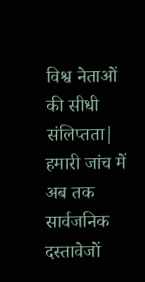विश्व नेताओं की सीधी संलिप्तता|
हमारी जांच में अब तक सार्वजनिक दस्तावेजों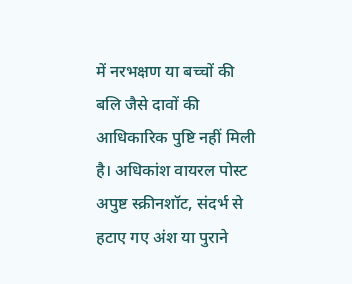में नरभक्षण या बच्चों की बलि जैसे दावों की आधिकारिक पुष्टि नहीं मिली है। अधिकांश वायरल पोस्ट अपुष्ट स्क्रीनशॉट, संदर्भ से हटाए गए अंश या पुराने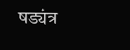षड्यंत्र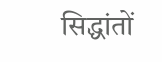सिद्धांतों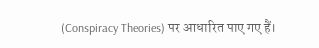(Conspiracy Theories) पर आधारित पाए गए हैं।